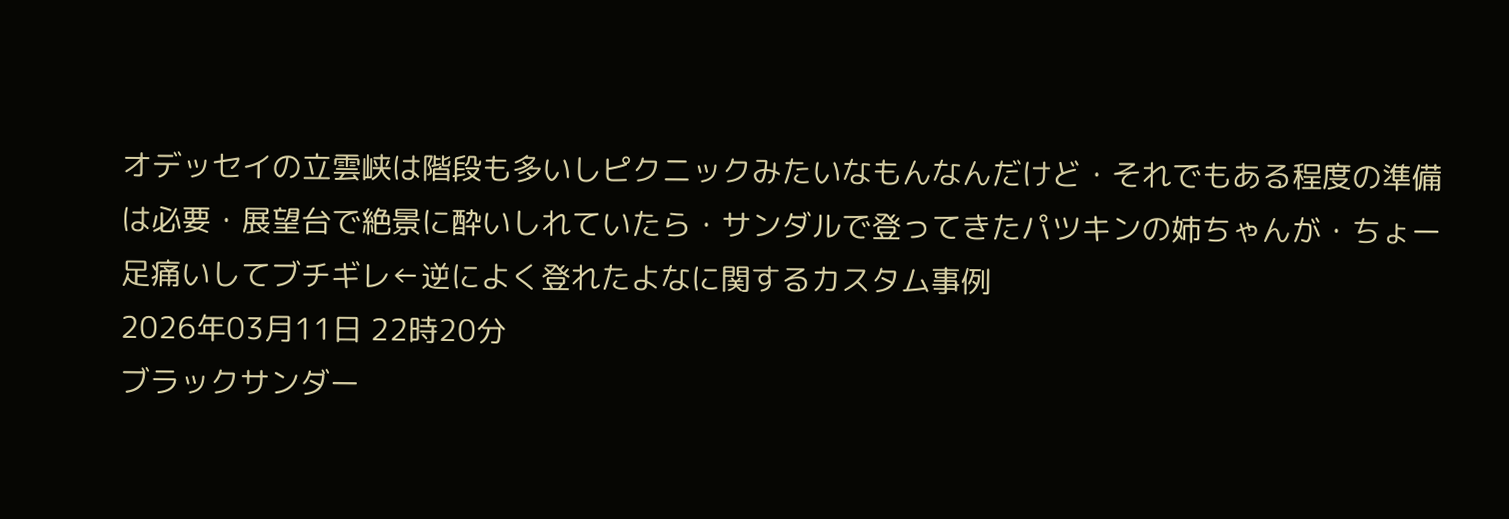オデッセイの立雲峡は階段も多いしピクニックみたいなもんなんだけど・それでもある程度の準備は必要・展望台で絶景に酔いしれていたら・サンダルで登ってきたパツキンの姉ちゃんが・ちょー足痛いしてブチギレ←逆によく登れたよなに関するカスタム事例
2026年03月11日 22時20分
ブラックサンダー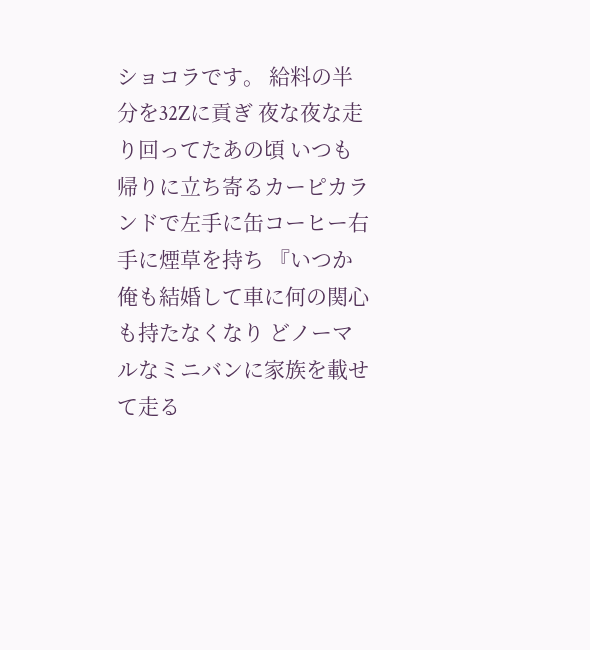ショコラです。 給料の半分を32Zに貢ぎ 夜な夜な走り回ってたあの頃 いつも帰りに立ち寄るカーピカランドで左手に缶コーヒー右手に煙草を持ち 『いつか俺も結婚して車に何の関心も持たなくなり どノーマルなミニバンに家族を載せて走る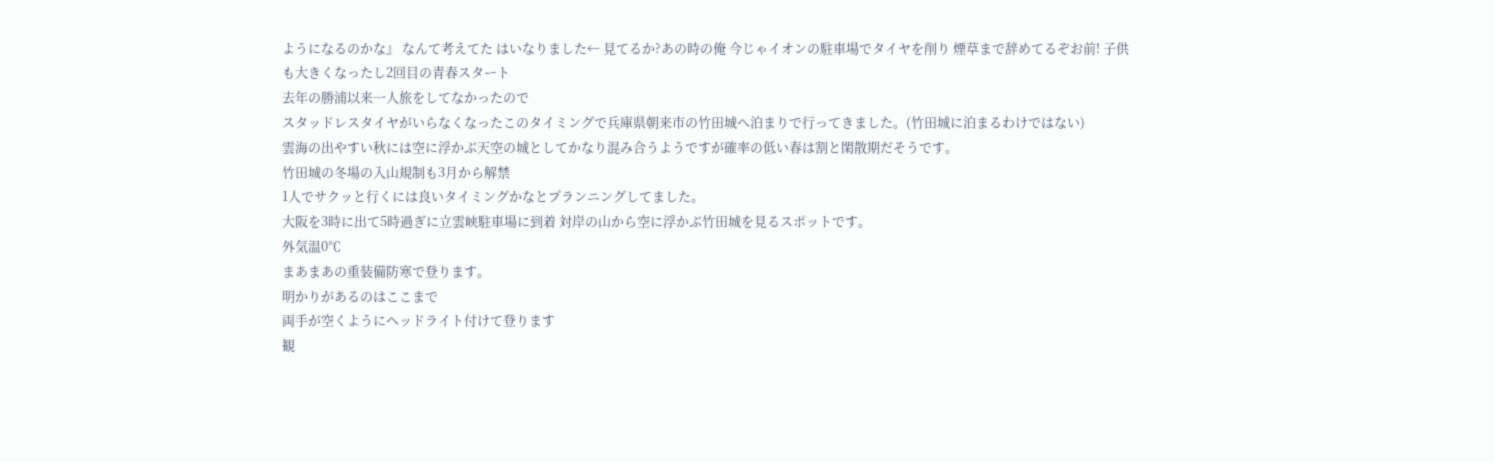ようになるのかな』 なんて考えてた はいなりました← 見てるか?あの時の俺 今じゃイオンの駐車場でタイヤを削り 煙草まで辞めてるぞお前! 子供も大きくなったし2回目の青春スタート
去年の勝浦以来一人旅をしてなかったので
スタッドレスタイヤがいらなくなったこのタイミングで兵庫県朝来市の竹田城へ泊まりで行ってきました。(竹田城に泊まるわけではない)
雲海の出やすい秋には空に浮かぶ天空の城としてかなり混み合うようですが確率の低い春は割と閑散期だそうです。
竹田城の冬場の入山規制も3月から解禁
1人でサクッと行くには良いタイミングかなとプランニングしてました。
大阪を3時に出て5時過ぎに立雲峡駐車場に到着 対岸の山から空に浮かぶ竹田城を見るスポットです。
外気温0℃
まあまあの重装備防寒で登ります。
明かりがあるのはここまで
両手が空くようにヘッドライト付けて登ります
観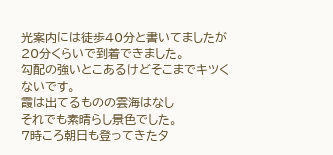光案内には徒歩40分と書いてましたが
20分くらいで到着できました。
勾配の強いとこあるけどそこまでキツくないです。
霞は出てるものの雲海はなし
それでも素晴らし景色でした。
7時ころ朝日も登ってきたタ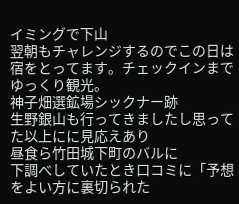イミングで下山
翌朝もチャレンジするのでこの日は宿をとってます。チェックインまでゆっくり観光。
神子畑選鉱場シックナー跡
生野銀山も行ってきましたし思ってた以上にに見応えあり
昼食ら竹田城下町のバルに
下調べしていたとき口コミに「予想をよい方に裏切られた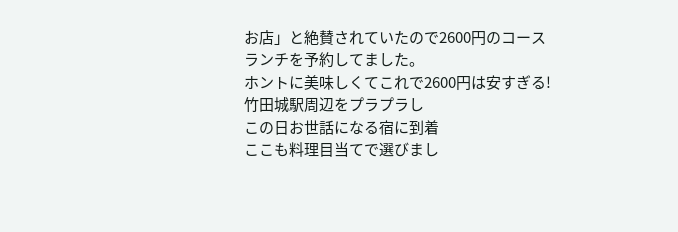お店」と絶賛されていたので2600円のコースランチを予約してました。
ホントに美味しくてこれで2600円は安すぎる!
竹田城駅周辺をプラプラし
この日お世話になる宿に到着
ここも料理目当てで選びまし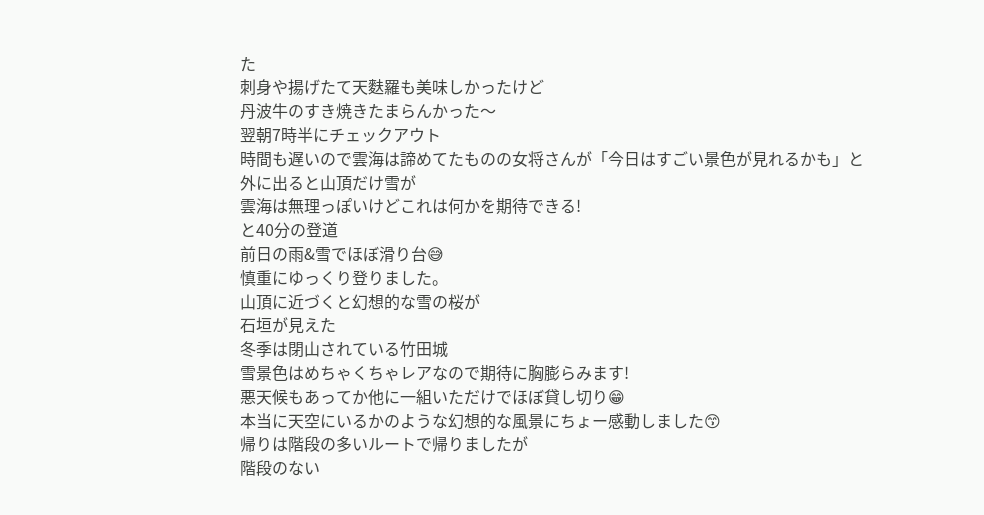た
刺身や揚げたて天麩羅も美味しかったけど
丹波牛のすき焼きたまらんかった〜
翌朝7時半にチェックアウト
時間も遅いので雲海は諦めてたものの女将さんが「今日はすごい景色が見れるかも」と
外に出ると山頂だけ雪が
雲海は無理っぽいけどこれは何かを期待できる!
と40分の登道
前日の雨&雪でほぼ滑り台😅
慎重にゆっくり登りました。
山頂に近づくと幻想的な雪の桜が
石垣が見えた
冬季は閉山されている竹田城
雪景色はめちゃくちゃレアなので期待に胸膨らみます!
悪天候もあってか他に一組いただけでほぼ貸し切り😁
本当に天空にいるかのような幻想的な風景にちょー感動しました😙
帰りは階段の多いルートで帰りましたが
階段のない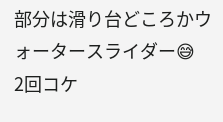部分は滑り台どころかウォータースライダー😅
2回コケ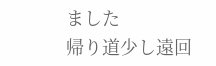ました
帰り道少し遠回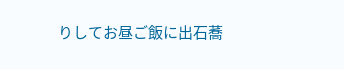りしてお昼ご飯に出石蕎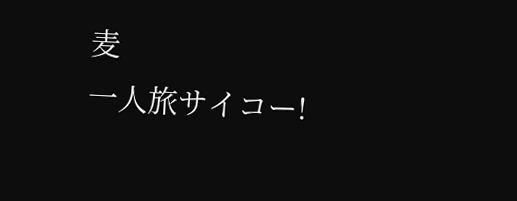麦
一人旅サイコー!